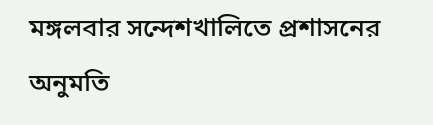মঙ্গলবার সন্দেশখালিতে প্রশাসনের অনুমতি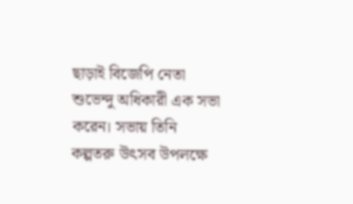ছাড়াই বিজেপি নেতা শুভেন্দু অধিকারী এক সভা করেন। সভায় তিনি কল্পতরু উৎসব উপলক্ষে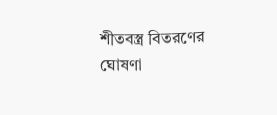শীতবস্ত্র বিতরণের ঘোষণা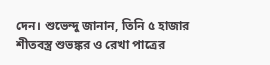দেন। শুভেন্দু জানান, তিনি ৫ হাজার শীতবস্ত্র শুভঙ্কর ও রেখা পাত্রের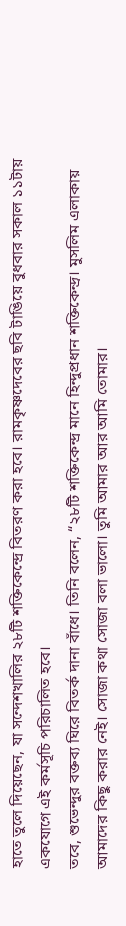হাতে তুলে দিয়েছেন, যা সন্দেশখালির ২৮টি শক্তিকেন্দ্রে বিতরণ করা হবে। রামকৃষ্ণদেবের ছবি টাঙিয়ে বুধবার সকাল ১১টায় একযোগে এই কর্মসূচি পরিচালিত হবে।
তবে, শুভেন্দুর বক্তব্য ঘিরে বিতর্ক দানা বাঁধে। তিনি বলেন, “২৮টি শক্তিকেন্দ্র মানে হিন্দুপ্রধান শক্তিকেন্দ্র। মুসলিম এলাকায় আমাদের কিছু করার নেই। সোজা কথা সোজা বলা ভালো। তুমি আমার আর আমি তোমার।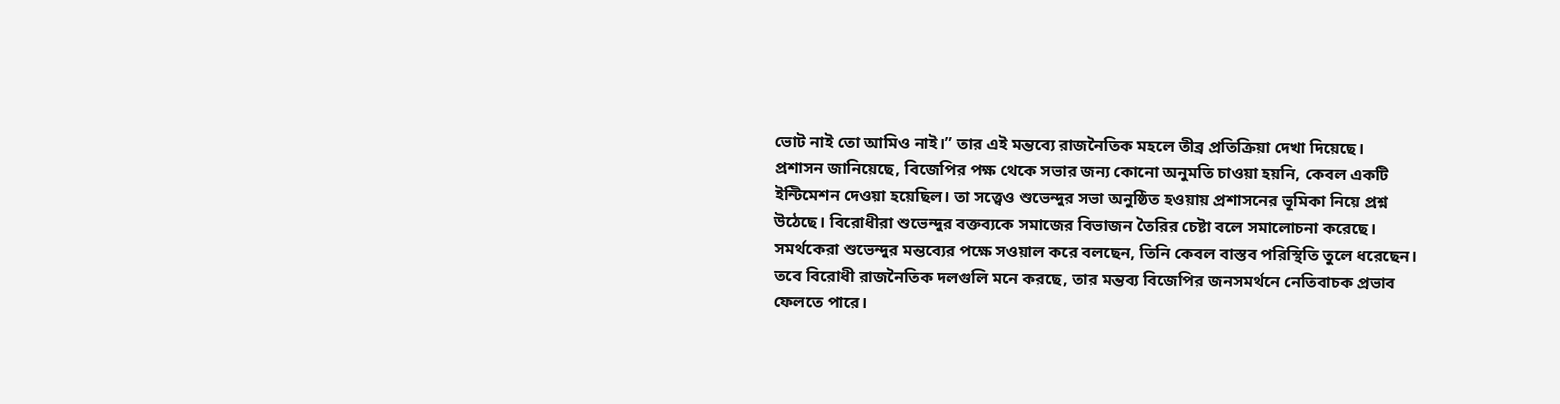ভোট নাই তো আমিও নাই।” তার এই মন্তব্যে রাজনৈতিক মহলে তীব্র প্রতিক্রিয়া দেখা দিয়েছে।
প্রশাসন জানিয়েছে, বিজেপির পক্ষ থেকে সভার জন্য কোনো অনুমতি চাওয়া হয়নি, কেবল একটি ইন্টিমেশন দেওয়া হয়েছিল। তা সত্ত্বেও শুভেন্দুর সভা অনুষ্ঠিত হওয়ায় প্রশাসনের ভূমিকা নিয়ে প্রশ্ন উঠেছে। বিরোধীরা শুভেন্দুর বক্তব্যকে সমাজের বিভাজন তৈরির চেষ্টা বলে সমালোচনা করেছে।
সমর্থকেরা শুভেন্দুর মন্তব্যের পক্ষে সওয়াল করে বলছেন, তিনি কেবল বাস্তব পরিস্থিতি তুলে ধরেছেন। তবে বিরোধী রাজনৈতিক দলগুলি মনে করছে, তার মন্তব্য বিজেপির জনসমর্থনে নেতিবাচক প্রভাব ফেলতে পারে।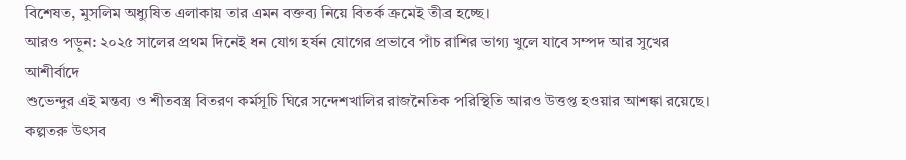বিশেষত, মুসলিম অধ্যুষিত এলাকায় তার এমন বক্তব্য নিয়ে বিতর্ক ক্রমেই তীব্র হচ্ছে।
আরও পড়ুন: ২০২৫ সালের প্রথম দিনেই ধন যোগ হর্ষন যোগের প্রভাবে পাঁচ রাশির ভাগ্য খুলে যাবে সম্পদ আর সুখের আশীর্বাদে
শুভেন্দুর এই মন্তব্য ও শীতবস্ত্র বিতরণ কর্মসূচি ঘিরে সন্দেশখালির রাজনৈতিক পরিস্থিতি আরও উত্তপ্ত হওয়ার আশঙ্কা রয়েছে। কল্পতরু উৎসব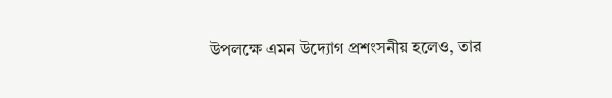উপলক্ষে এমন উদ্যোগ প্রশংসনীয় হলেও, তার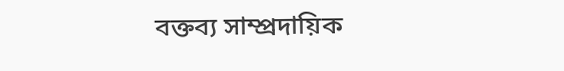বক্তব্য সাম্প্রদায়িক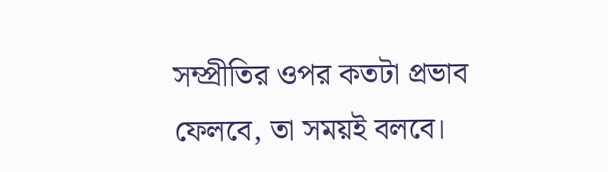সম্প্রীতির ওপর কতটা প্রভাব ফেলবে, তা সময়ই বলবে।